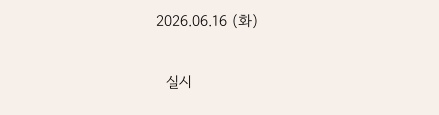2026.06.16 (화)

  실시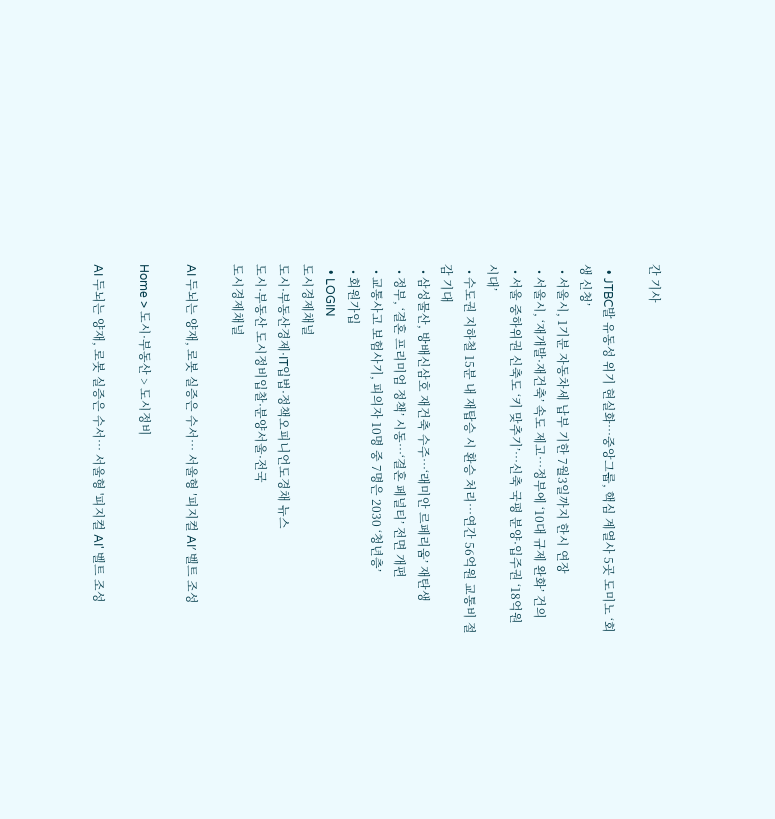간 기사

  • JTBC발 유동성 위기 현실화…중앙그룹, 핵심 계열사 5곳 도미노 ‘회생 신청’
  • 서울시, 1기분 자동차세 납부 기한 7월3일까지 한시 연장
  • 서울시, ‘재개발·재건축’ 속도 제고…정부에 ‘10대 규제 완화’ 건의
  • 서울 중하위권 신축도 ‘키 맞추기’…신축 국평 분양·입주권 ‘18억원 시대’
  • 수도권 지하철 15분 내 재탑승 시 환승 처리…연간 56억원 교통비 절감 기대
  • 삼성물산, 방배신삼호 재건축 수주…‘래미안 르페리움’ 재탄생
  • 정부, ‘결혼 프리미엄 정책’ 시동…‘결혼 페널티’ 전면 개편
  • 교통사고 보험사기, 피의자 10명 중 7명은 2030 ‘청년층’
  • 회원가입
  • LOGIN
도시경제채널
도시·부동산경제·IT입법·정책오피니언도경채 뉴스
도시·부동산 도시정비입찰·분양서울·전국
도시경제채널

AI 두뇌는 양재, 로봇 실증은 수서… 서울형 ′피지컬 AI′ 벨트 조성

Home > 도시·부동산 > 도시정비

AI 두뇌는 양재, 로봇 실증은 수서… 서울형 '피지컬 AI' 벨트 조성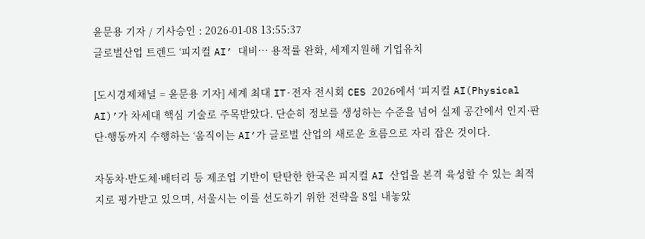윤문용 기자 / 기사승인 : 2026-01-08 13:55:37
글로벌산업 트렌드 ‘피지컬 AI’ 대비… 용적률 완화, 세제지원해 기업유치

[도시경제채널 = 윤문용 기자] 세계 최대 IT·전자 전시회 CES 2026에서 ‘피지컬 AI(Physical AI)’가 차세대 핵심 기술로 주목받았다. 단순히 정보를 생성하는 수준을 넘어 실제 공간에서 인지·판단·행동까지 수행하는 ‘움직이는 AI’가 글로벌 산업의 새로운 흐름으로 자리 잡은 것이다.

자동차·반도체·배터리 등 제조업 기반이 탄탄한 한국은 피지컬 AI 산업을 본격 육성할 수 있는 최적지로 평가받고 있으며, 서울시는 이를 선도하기 위한 전략을 8일 내놓았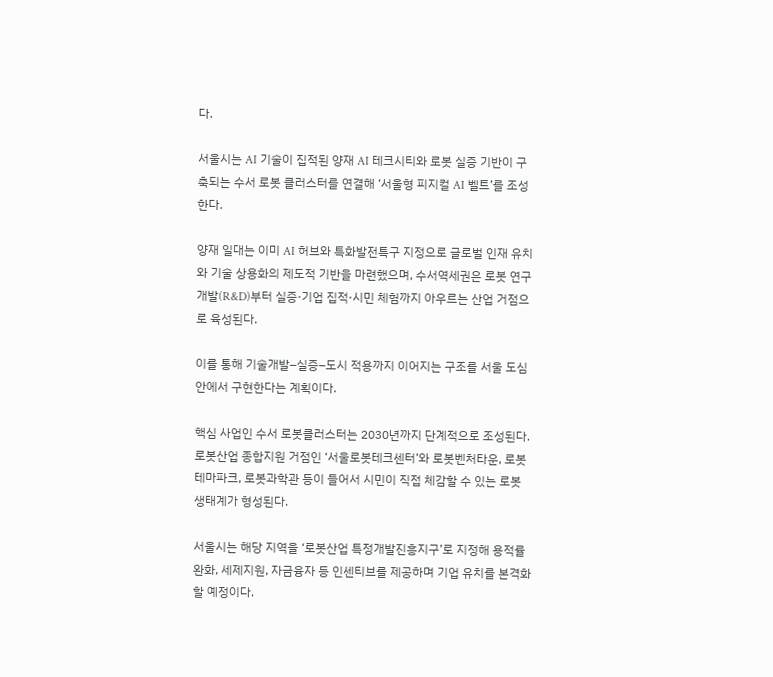다.

서울시는 AI 기술이 집적된 양재 AI 테크시티와 로봇 실증 기반이 구축되는 수서 로봇 클러스터를 연결해 ‘서울형 피지컬 AI 벨트’를 조성한다.

양재 일대는 이미 AI 허브와 특화발전특구 지정으로 글로벌 인재 유치와 기술 상용화의 제도적 기반을 마련했으며, 수서역세권은 로봇 연구개발(R&D)부터 실증·기업 집적·시민 체험까지 아우르는 산업 거점으로 육성된다.

이를 통해 기술개발–실증–도시 적용까지 이어지는 구조를 서울 도심 안에서 구현한다는 계획이다.

핵심 사업인 수서 로봇클러스터는 2030년까지 단계적으로 조성된다. 로봇산업 종합지원 거점인 ‘서울로봇테크센터’와 로봇벤처타운, 로봇테마파크, 로봇과학관 등이 들어서 시민이 직접 체감할 수 있는 로봇 생태계가 형성된다.

서울시는 해당 지역을 ‘로봇산업 특정개발진흥지구’로 지정해 용적률 완화, 세제지원, 자금융자 등 인센티브를 제공하며 기업 유치를 본격화할 예정이다.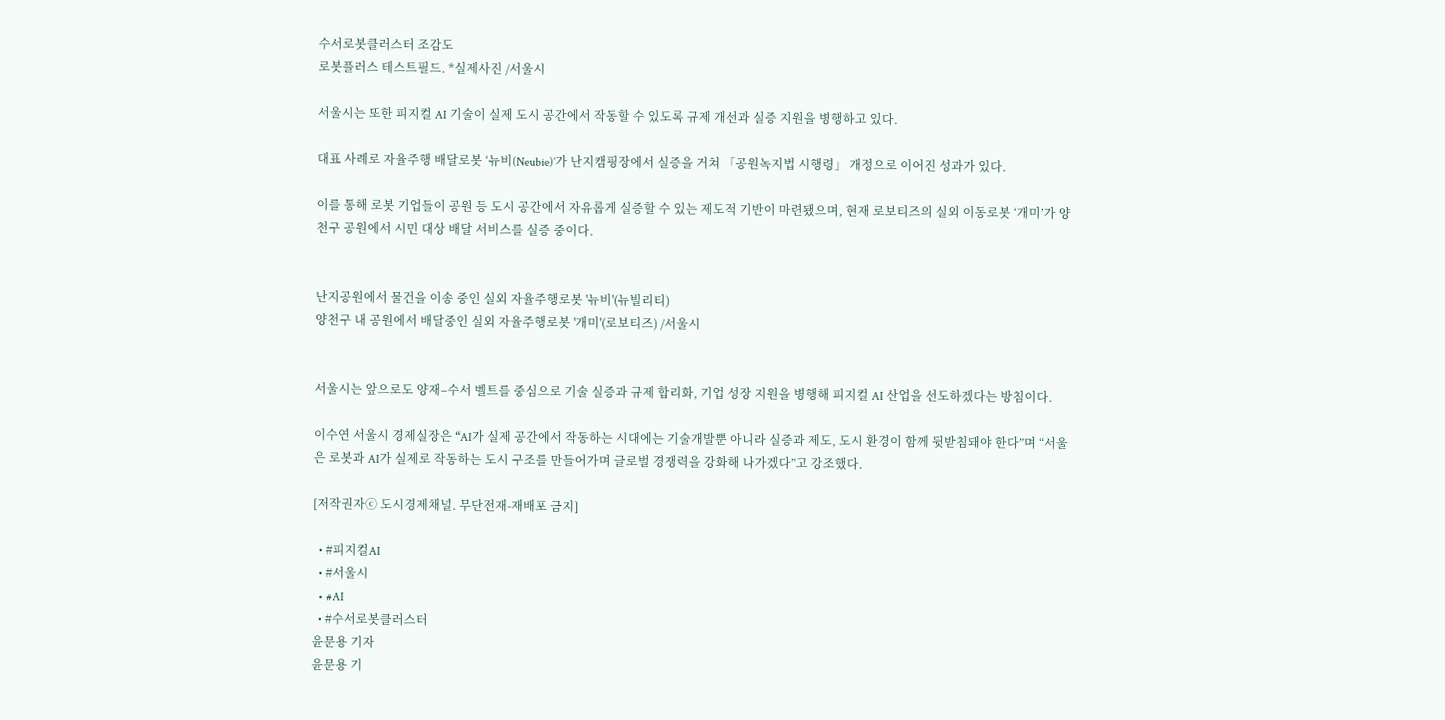수서로봇클러스터 조감도
로봇플러스 테스트필드. *실제사진 /서울시

서울시는 또한 피지컬 AI 기술이 실제 도시 공간에서 작동할 수 있도록 규제 개선과 실증 지원을 병행하고 있다.

대표 사례로 자율주행 배달로봇 ‘뉴비(Neubie)’가 난지캠핑장에서 실증을 거쳐 「공원녹지법 시행령」 개정으로 이어진 성과가 있다.

이를 통해 로봇 기업들이 공원 등 도시 공간에서 자유롭게 실증할 수 있는 제도적 기반이 마련됐으며, 현재 로보티즈의 실외 이동로봇 ‘개미’가 양천구 공원에서 시민 대상 배달 서비스를 실증 중이다.


난지공원에서 물건을 이송 중인 실외 자율주행로봇 '뉴비'(뉴빌리티)
양천구 내 공원에서 배달중인 실외 자율주행로봇 '개미'(로보티즈) /서울시


서울시는 앞으로도 양재–수서 벨트를 중심으로 기술 실증과 규제 합리화, 기업 성장 지원을 병행해 피지컬 AI 산업을 선도하겠다는 방침이다.

이수연 서울시 경제실장은 “AI가 실제 공간에서 작동하는 시대에는 기술개발뿐 아니라 실증과 제도, 도시 환경이 함께 뒷받침돼야 한다”며 “서울은 로봇과 AI가 실제로 작동하는 도시 구조를 만들어가며 글로벌 경쟁력을 강화해 나가겠다”고 강조했다.

[저작권자ⓒ 도시경제채널. 무단전재-재배포 금지]

  • #피지컬AI
  • #서울시
  • #AI
  • #수서로봇클러스터
윤문용 기자
윤문용 기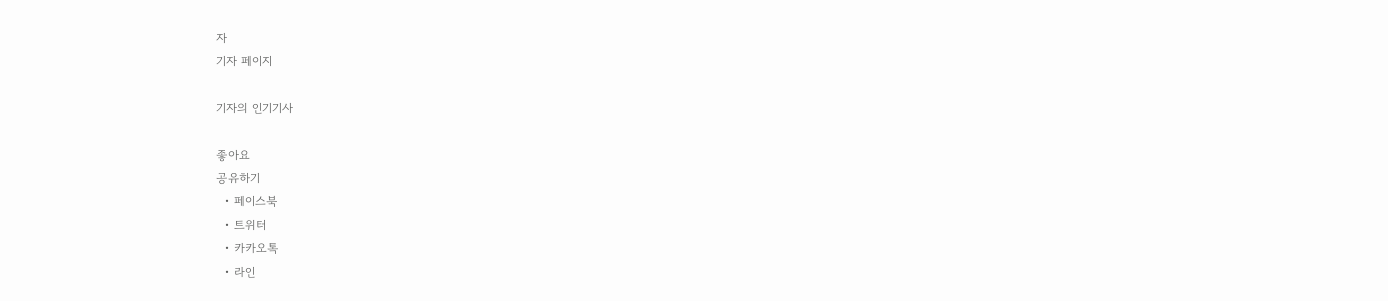자
기자 페이지

기자의 인기기사

좋아요
공유하기
  • 페이스북
  • 트위터
  • 카카오톡
  • 라인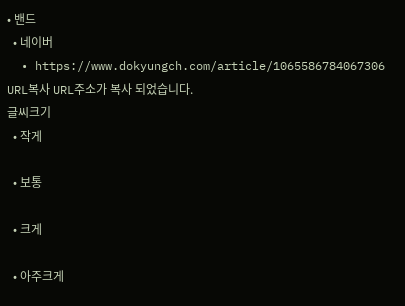• 밴드
  • 네이버
  • https://www.dokyungch.com/article/1065586784067306 URL복사 URL주소가 복사 되었습니다.
글씨크기
  • 작게

  • 보통

  • 크게

  • 아주크게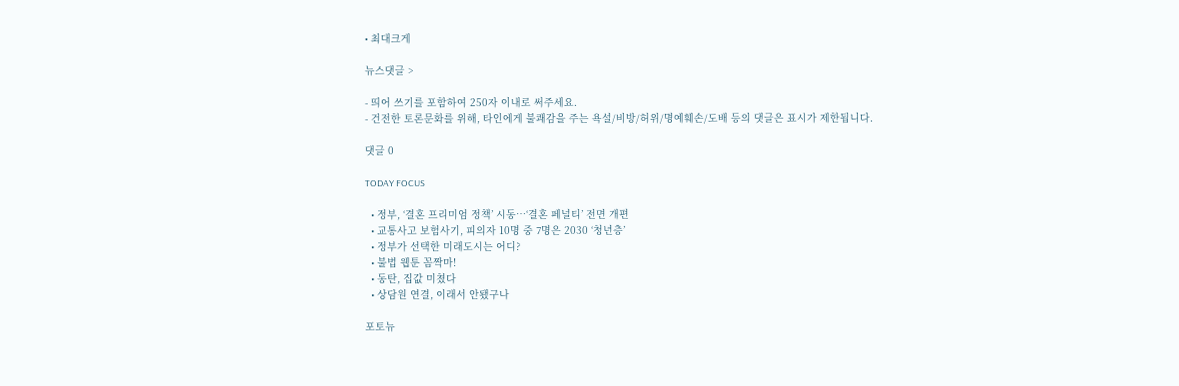• 최대크게

뉴스댓글 >

- 띄어 쓰기를 포함하여 250자 이내로 써주세요.
- 건전한 토론문화를 위해, 타인에게 불쾌감을 주는 욕설/비방/허위/명예훼손/도배 등의 댓글은 표시가 제한됩니다.

댓글 0

TODAY FOCUS

  • 정부, ‘결혼 프리미엄 정책’ 시동…‘결혼 페널티’ 전면 개편
  • 교통사고 보험사기, 피의자 10명 중 7명은 2030 ‘청년층’
  • 정부가 선택한 미래도시는 어디?
  • 불법 웹툰 꼼짝마!
  • 동탄, 집값 미쳤다
  • 상담원 연결, 이래서 안됐구나

포토뉴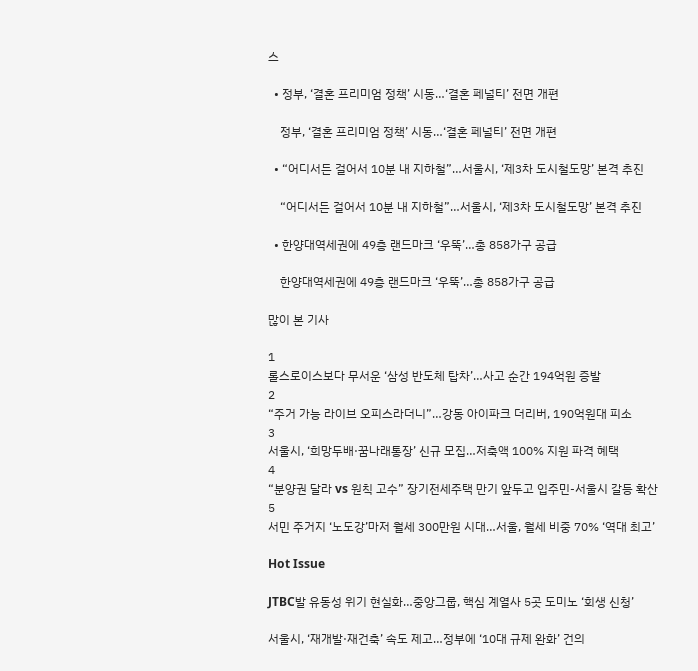스

  • 정부, ‘결혼 프리미엄 정책’ 시동…‘결혼 페널티’ 전면 개편

    정부, ‘결혼 프리미엄 정책’ 시동…‘결혼 페널티’ 전면 개편

  • “어디서든 걸어서 10분 내 지하철”…서울시, ‘제3차 도시철도망’ 본격 추진

    “어디서든 걸어서 10분 내 지하철”…서울시, ‘제3차 도시철도망’ 본격 추진

  • 한양대역세권에 49층 랜드마크 ‘우뚝’…총 858가구 공급

    한양대역세권에 49층 랜드마크 ‘우뚝’…총 858가구 공급

많이 본 기사

1
롤스로이스보다 무서운 ‘삼성 반도체 탑차’…사고 순간 194억원 증발
2
“주거 가능 라이브 오피스라더니”…강동 아이파크 더리버, 190억원대 피소
3
서울시, ‘희망두배·꿈나래통장’ 신규 모집…저축액 100% 지원 파격 혜택
4
“분양권 달라 vs 원칙 고수” 장기전세주택 만기 앞두고 입주민-서울시 갈등 확산
5
서민 주거지 ‘노도강’마저 월세 300만원 시대…서울, 월세 비중 70% ‘역대 최고’

Hot Issue

JTBC발 유동성 위기 현실화…중앙그룹, 핵심 계열사 5곳 도미노 ‘회생 신청’

서울시, ‘재개발·재건축’ 속도 제고…정부에 ‘10대 규제 완화’ 건의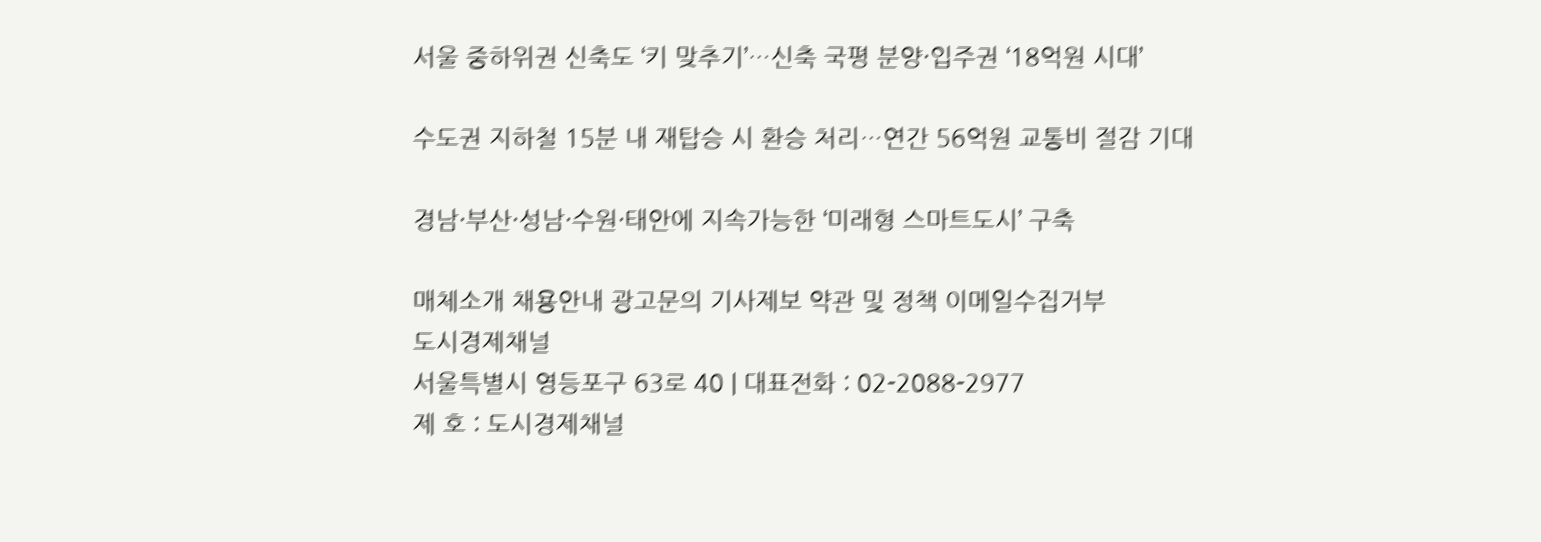서울 중하위권 신축도 ‘키 맞추기’…신축 국평 분양·입주권 ‘18억원 시대’

수도권 지하철 15분 내 재탑승 시 환승 처리…연간 56억원 교통비 절감 기대

경남·부산·성남·수원·태안에 지속가능한 ‘미래형 스마트도시’ 구축

매체소개 채용안내 광고문의 기사제보 약관 및 정책 이메일수집거부
도시경제채널
서울특별시 영등포구 63로 40 | 대표전화 : 02-2088-2977
제 호 : 도시경제채널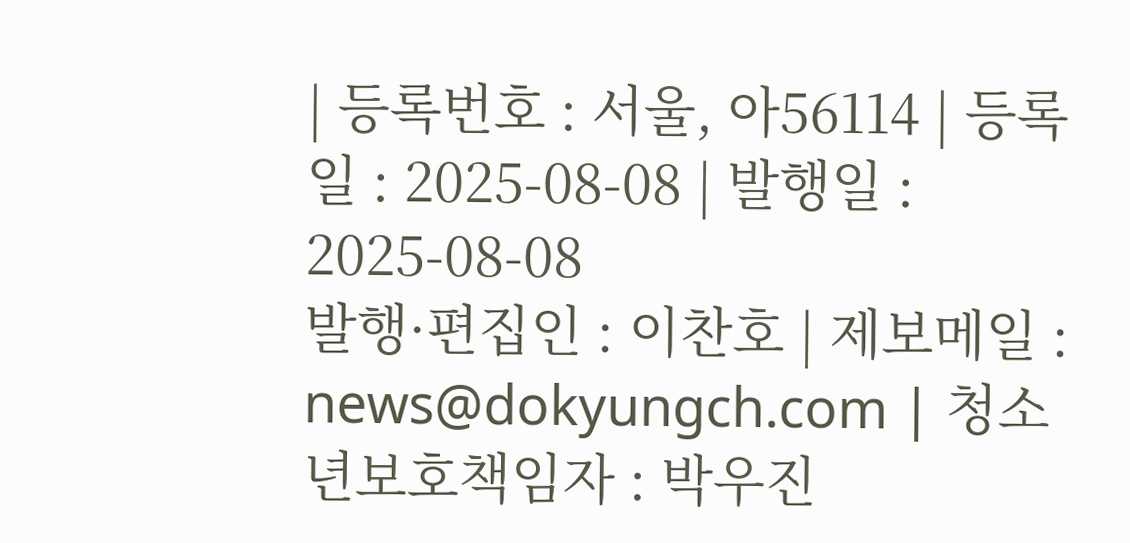| 등록번호 : 서울, 아56114 | 등록일 : 2025-08-08 | 발행일 : 2025-08-08
발행·편집인 : 이찬호 | 제보메일 : news@dokyungch.com | 청소년보호책임자 : 박우진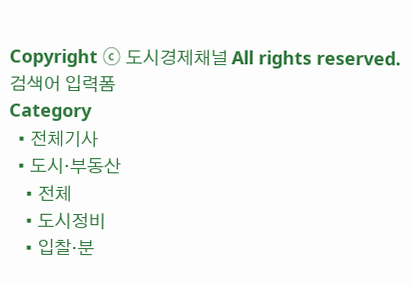Copyright ⓒ 도시경제채널 All rights reserved.
검색어 입력폼
Category
  • 전체기사
  • 도시·부동산
    • 전체
    • 도시정비
    • 입찰·분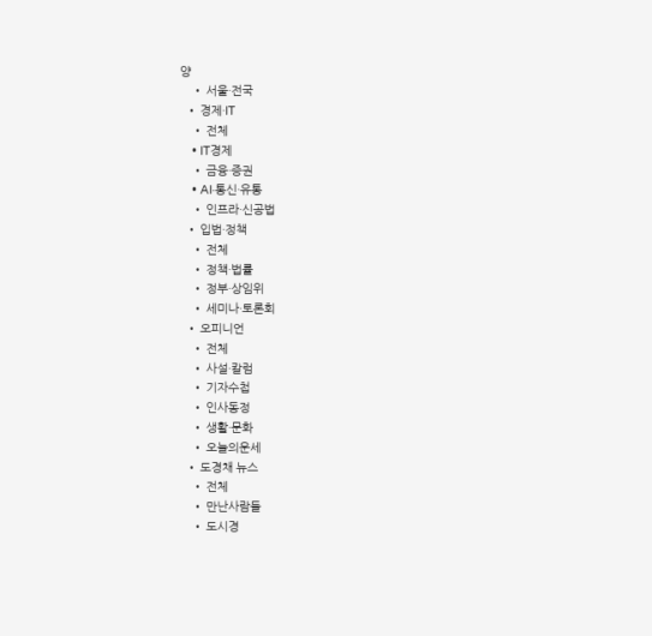양
    • 서울·전국
  • 경제·IT
    • 전체
    • IT경제
    • 금융·증권
    • AI·통신·유통
    • 인프라·신공법
  • 입법·정책
    • 전체
    • 정책·법률
    • 정부·상임위
    • 세미나·토론회
  • 오피니언
    • 전체
    • 사설·칼럼
    • 기자수첩
    • 인사동정
    • 생활·문화
    • 오늘의운세
  • 도경채 뉴스
    • 전체
    • 만난사람들
    • 도시경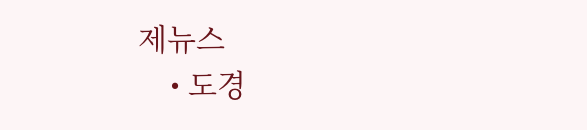제뉴스
    • 도경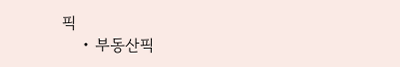픽
    • 부동산픽